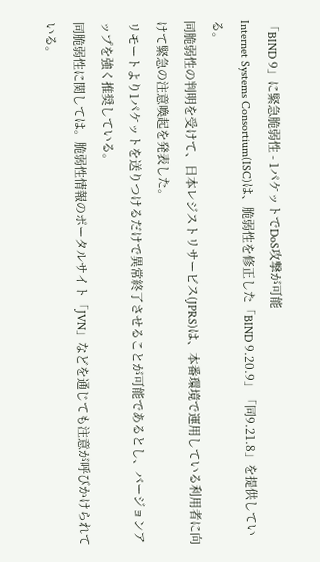「BIND 9」に緊急脆弱性 - 1パケットでDoS攻撃が可能
Internet Systems Consortium(ISC)は、脆弱性を修正した「BIND 9.20.9」「同9.21.8」を提供している。
同脆弱性の判明を受けて、日本レジストリサービス(JPRS)は、本番環境で運用している利用者に向けて緊急の注意喚起を発表した。
リモートより1パケットを送りつけるだけで異常終了させることが可能であるとし、バージョンアップを強く推奨している。
同脆弱性に関しては。脆弱性情報のポータルサイト「JVN」などを通じても注意が呼びかけられている。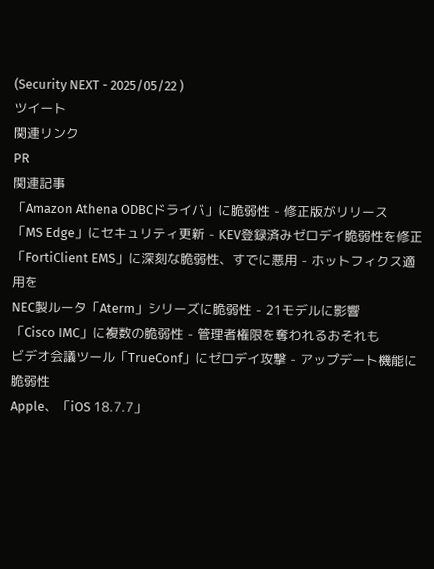(Security NEXT - 2025/05/22 )
ツイート
関連リンク
PR
関連記事
「Amazon Athena ODBCドライバ」に脆弱性 - 修正版がリリース
「MS Edge」にセキュリティ更新 - KEV登録済みゼロデイ脆弱性を修正
「FortiClient EMS」に深刻な脆弱性、すでに悪用 - ホットフィクス適用を
NEC製ルータ「Aterm」シリーズに脆弱性 - 21モデルに影響
「Cisco IMC」に複数の脆弱性 - 管理者権限を奪われるおそれも
ビデオ会議ツール「TrueConf」にゼロデイ攻撃 - アップデート機能に脆弱性
Apple、「iOS 18.7.7」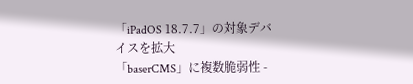「iPadOS 18.7.7」の対象デバイスを拡大
「baserCMS」に複数脆弱性 -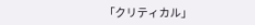「クリティカル」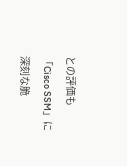との評価も
「Cisco SSM」に深刻な脆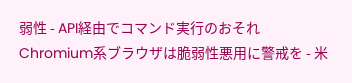弱性 - API経由でコマンド実行のおそれ
Chromium系ブラウザは脆弱性悪用に警戒を - 米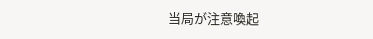当局が注意喚起